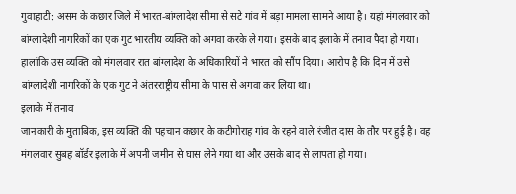गुवाहाटी: असम के कछार जिले में भारत-बांग्लादेश सीमा से सटे गांव में बड़ा मामला सामने आया है। यहां मंगलवार को बांग्लादेशी नागरिकों का एक गुट भारतीय व्यक्ति को अगवा करके ले गया। इसके बाद इलाके में तनाव पैदा हो गया। हालांकि उस व्यक्ति को मंगलवार रात बांग्लादेश के अधिकारियों ने भारत को सौंप दिया। आरोप है कि दिन में उसे बांग्लादेशी नागरिकों के एक गुट ने अंतरराष्ट्रीय सीमा के पास से अगवा कर लिया था।
इलाके में तनाव
जानकारी के मुताबिक, इस व्यक्ति की पहचान कछार के कटीगोराह गांव के रहने वाले रंजीत दास के तौर पर हुई है। वह मंगलवार सुबह बॉर्डर इलाके में अपनी जमीन से घास लेने गया था और उसके बाद से लापता हो गया।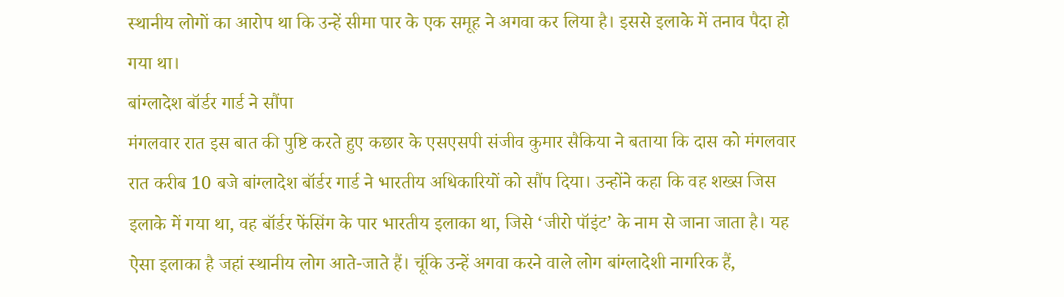स्थानीय लोगों का आरोप था कि उन्हें सीमा पार के एक समूह ने अगवा कर लिया है। इससे इलाके में तनाव पैदा हो गया था।
बांग्लादेश बॉर्डर गार्ड ने सौंपा
मंगलवार रात इस बात की पुष्टि करते हुए कछार के एसएसपी संजीव कुमार सैकिया ने बताया कि दास को मंगलवार रात करीब 10 बजे बांग्लादेश बॉर्डर गार्ड ने भारतीय अधिकारियों को सौंप दिया। उन्होंने कहा कि वह शख्स जिस इलाके में गया था, वह बॉर्डर फेंसिंग के पार भारतीय इलाका था, जिसे ‘जीरो पॉइंट’ के नाम से जाना जाता है। यह ऐसा इलाका है जहां स्थानीय लोग आते-जाते हैं। चूंकि उन्हें अगवा करने वाले लोग बांग्लादेशी नागरिक हैं,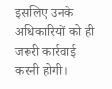इसलिए उनके अधिकारियों को ही जरूरी कार्रवाई करनी होगी।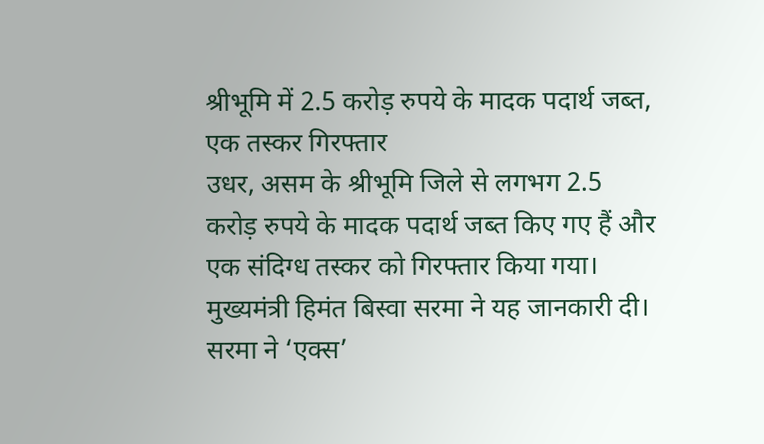श्रीभूमि में 2.5 करोड़ रुपये के मादक पदार्थ जब्त, एक तस्कर गिरफ्तार
उधर, असम के श्रीभूमि जिले से लगभग 2.5 करोड़ रुपये के मादक पदार्थ जब्त किए गए हैं और एक संदिग्ध तस्कर को गिरफ्तार किया गया। मुख्यमंत्री हिमंत बिस्वा सरमा ने यह जानकारी दी। सरमा ने ‘एक्स’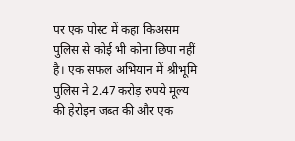पर एक पोस्ट में कहा किअसम पुलिस से कोई भी कोना छिपा नहीं है। एक सफल अभियान में श्रीभूमि पुलिस ने 2.47 करोड़ रुपये मूल्य की हेरोइन जब्त की और एक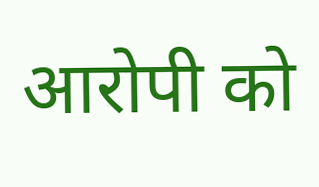आरोपी को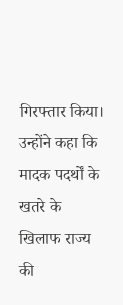गिरफ्तार किया। उन्होंने कहा कि मादक पदर्थों के खतरे के खिलाफ राज्य की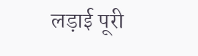लड़ाई पूरी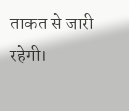ताकत से जारी रहेगी।